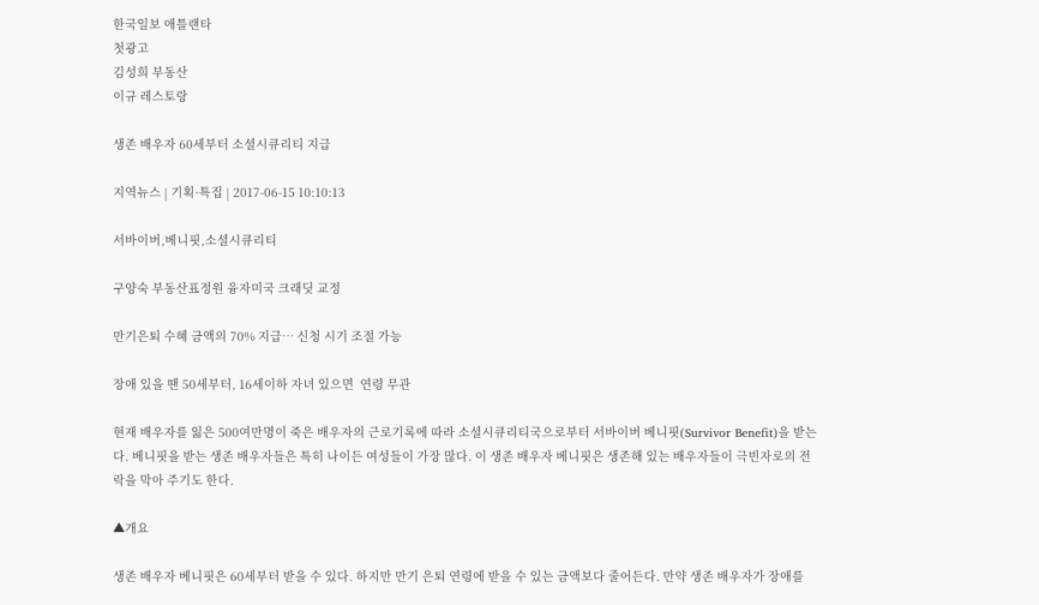한국일보 애틀랜타
첫광고
김성희 부동산
이규 레스토랑

생존 배우자 60세부터 소셜시큐리티 지급

지역뉴스 | 기획·특집 | 2017-06-15 10:10:13

서바이버,베니핏,소셜시큐리티

구양숙 부동산표정원 융자미국 크래딧 교정

만기은퇴 수혜 금액의 70% 지급… 신청 시기 조절 가능

장애 있을 땐 50세부터, 16세이하 자녀 있으면  연령 무관

현재 배우자를 잃은 500여만명이 죽은 배우자의 근로기록에 따라 소셜시큐리티국으로부터 서바이버 베니핏(Survivor Benefit)을 받는다. 베니핏을 받는 생존 배우자들은 특히 나이든 여성들이 가장 많다. 이 생존 배우자 베니핏은 생존해 있는 배우자들이 극빈자로의 전락을 막아 주기도 한다.

▲개요

생존 배우자 베니핏은 60세부터 받을 수 있다. 하지만 만기 은퇴 연령에 받을 수 있는 금액보다 줄어든다. 만약 생존 배우자가 장애를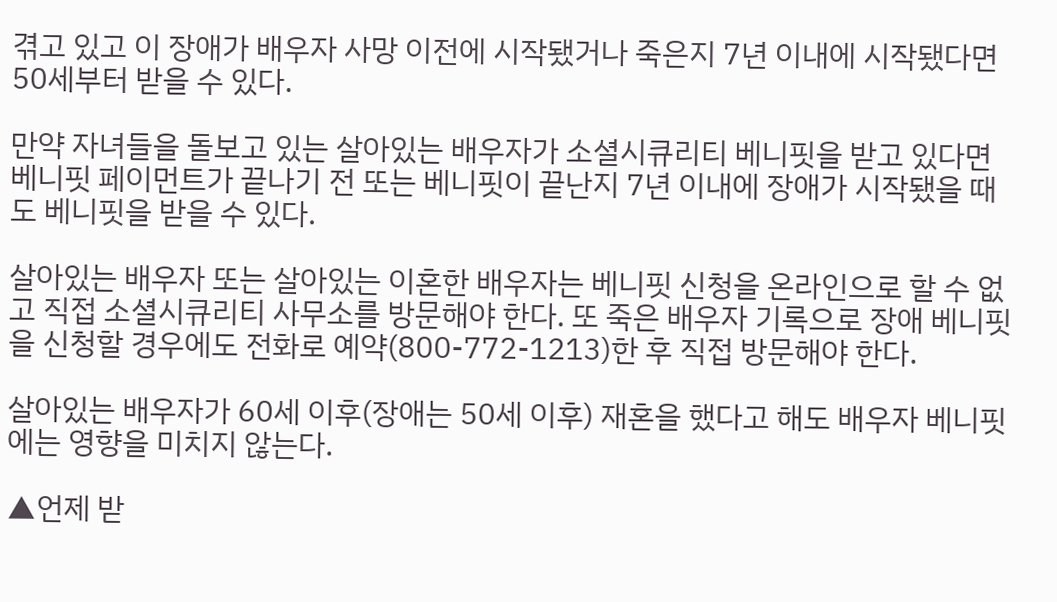겪고 있고 이 장애가 배우자 사망 이전에 시작됐거나 죽은지 7년 이내에 시작됐다면 50세부터 받을 수 있다.

만약 자녀들을 돌보고 있는 살아있는 배우자가 소셜시큐리티 베니핏을 받고 있다면 베니핏 페이먼트가 끝나기 전 또는 베니핏이 끝난지 7년 이내에 장애가 시작됐을 때도 베니핏을 받을 수 있다.

살아있는 배우자 또는 살아있는 이혼한 배우자는 베니핏 신청을 온라인으로 할 수 없고 직접 소셜시큐리티 사무소를 방문해야 한다. 또 죽은 배우자 기록으로 장애 베니핏을 신청할 경우에도 전화로 예약(800-772-1213)한 후 직접 방문해야 한다.

살아있는 배우자가 60세 이후(장애는 50세 이후) 재혼을 했다고 해도 배우자 베니핏에는 영향을 미치지 않는다.

▲언제 받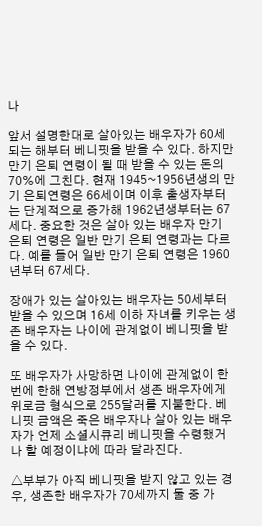나

앞서 설명한대로 살아있는 배우자가 60세 되는 해부터 베니핏을 받을 수 있다. 하지만 만기 은퇴 연령이 될 때 받을 수 있는 돈의 70%에 그친다. 현재 1945~1956년생의 만기 은퇴연령은 66세이며 이후 출생자부터는 단계적으로 증가해 1962년생부터는 67세다. 중요한 것은 살아 있는 배우자 만기 은퇴 연령은 일반 만기 은퇴 연령과는 다르다. 예를 들어 일반 만기 은퇴 연령은 1960년부터 67세다.

장애가 있는 살아있는 배우자는 50세부터 받을 수 있으며 16세 이하 자녀를 키우는 생존 배우자는 나이에 관계없이 베니핏을 받을 수 있다.

또 배우자가 사망하면 나이에 관계없이 한번에 한해 연방정부에서 생존 배우자에게 위로금 형식으로 255달러를 지불한다. 베니핏 금액은 죽은 배우자나 살아 있는 배우자가 언제 소셜시큐리 베니핏을 수령했거나 할 예정이냐에 따라 달라진다.

△부부가 아직 베니핏을 받지 않고 있는 경우, 생존한 배우자가 70세까지 둘 중 가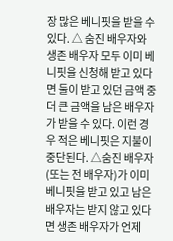장 많은 베니핏을 받을 수 있다. △ 숨진 배우자와 생존 배우자 모두 이미 베니핏을 신청해 받고 있다면 둘이 받고 있던 금액 중 더 큰 금액을 남은 배우자가 받을 수 있다. 이런 경우 적은 베니핏은 지불이 중단된다. △숨진 배우자(또는 전 배우자)가 이미 베니핏을 받고 있고 남은 배우자는 받지 않고 있다면 생존 배우자가 언제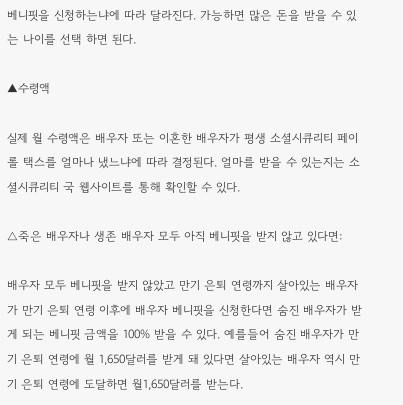베니핏을 신청하는냐에 따라 달라진다. 가능하면 많은 돈을 받을 수 있는 나이를 선택 하면 된다.

▲수령액

실제 월 수령액은 배우자 또는 이혼한 배우자가 평생 소셜시큐리티 페이롤 택스를 얼마나 냈느냐에 따라 결정된다. 얼마를 받을 수 있는지는 소셜시큐리티 국 웹사이트를 통해 확인할 수 있다.

△죽은 배우자나 생존 배우자 모두 아직 베니핏을 받지 않고 있다면:

배우자 모두 베니핏을 받지 않았고 만기 은퇴 연령까지 살아있는 배우자가 만기 은퇴 연령 이후에 배우자 베니핏을 신청한다면 숨진 배우자가 받게 되는 베니핏 금액을 100% 받을 수 있다. 예를들어 숨진 배우자가 만기 은퇴 연령에 월 1,650달러를 받게 돼 있다면 살아있는 배우자 역시 만기 은퇴 연령에 도달하면 월1,650달러를 받는다.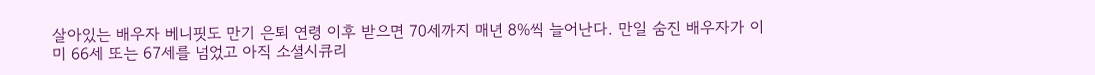살아있는 배우자 베니핏도 만기 은퇴 연령 이후 받으면 70세까지 매년 8%씩 늘어난다. 만일 숨진 배우자가 이미 66세 또는 67세를 넘었고 아직 소셜시큐리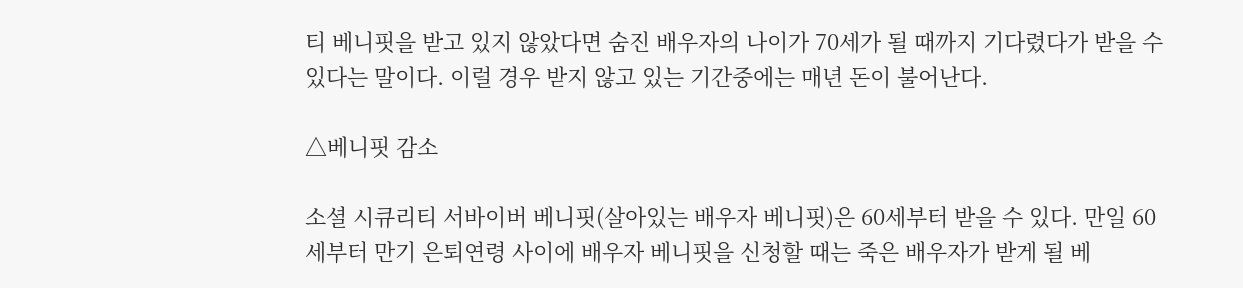티 베니핏을 받고 있지 않았다면 숨진 배우자의 나이가 70세가 될 때까지 기다렸다가 받을 수 있다는 말이다. 이럴 경우 받지 않고 있는 기간중에는 매년 돈이 불어난다.

△베니핏 감소

소셜 시큐리티 서바이버 베니핏(살아있는 배우자 베니핏)은 60세부터 받을 수 있다. 만일 60세부터 만기 은퇴연령 사이에 배우자 베니핏을 신청할 때는 죽은 배우자가 받게 될 베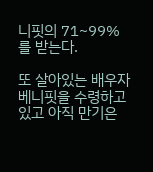니핏의 71~99%를 받는다.

또 살아있는 배우자 베니핏을 수령하고 있고 아직 만기은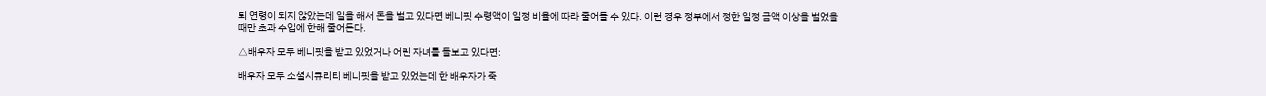퇴 연령이 되지 않았는데 일을 해서 돈을 벌고 있다면 베니핏 수령액이 일정 비율에 따라 줄어들 수 있다. 이런 경우 정부에서 정한 일정 금액 이상을 벌었을 때만 초과 수입에 한해 줄어든다.

△배우자 모두 베니핏을 받고 있었거나 어린 자녀를 돌보고 있다면:

배우자 모두 소셜시큐리티 베니핏을 받고 있었는데 한 배우자가 죽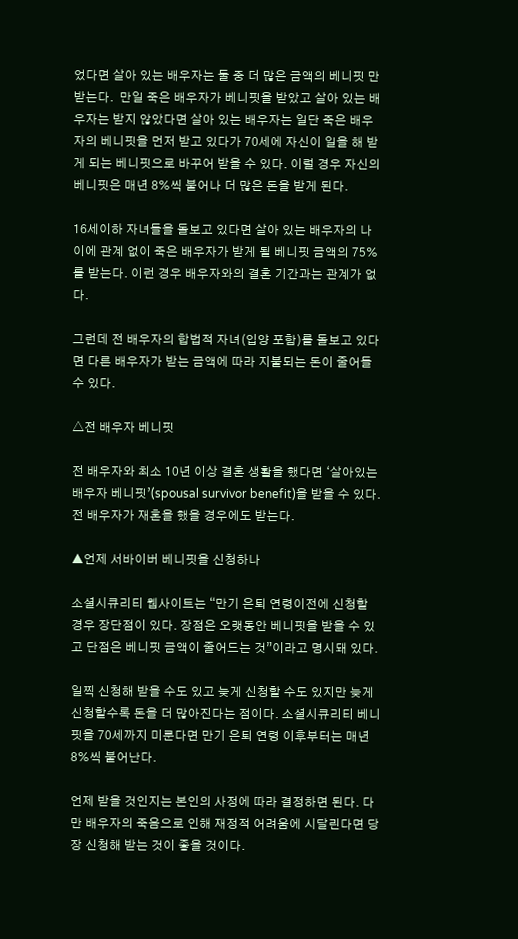었다면 살아 있는 배우자는 둘 중 더 많은 금액의 베니핏 만 받는다.  만일 죽은 배우자가 베니핏을 받았고 살아 있는 배우자는 받지 않았다면 살아 있는 배우자는 일단 죽은 배우자의 베니핏을 먼저 받고 있다가 70세에 자신이 일을 해 받게 되는 베니핏으로 바꾸어 받을 수 있다. 이럴 경우 자신의 베니핏은 매년 8%씩 불어나 더 많은 돈을 받게 된다.

16세이하 자녀들을 돌보고 있다면 살아 있는 배우자의 나이에 관계 없이 죽은 배우자가 받게 될 베니핏 금액의 75%를 받는다. 이런 경우 배우자와의 결혼 기간과는 관계가 없다.

그런데 전 배우자의 합법적 자녀(입양 포함)를 돌보고 있다면 다른 배우자가 받는 금액에 따라 지불되는 돈이 줄어들 수 있다.

△전 배우자 베니핏

전 배우자와 최소 10년 이상 결혼 생활을 했다면 ‘살아있는 배우자 베니핏’(spousal survivor benefit)을 받을 수 있다. 전 배우자가 재혼을 했을 경우에도 받는다.

▲언제 서바이버 베니핏을 신청하나

소셜시큐리티 웹사이트는 “만기 은퇴 연령이전에 신청할 경우 장단점이 있다. 장점은 오랫동안 베니핏을 받을 수 있고 단점은 베니핏 금액이 줄어드는 것”이라고 명시돼 있다.

일찍 신청해 받을 수도 있고 늦게 신청할 수도 있지만 늦게 신청할수록 돈을 더 많아진다는 점이다. 소셜시큐리티 베니핏을 70세까지 미룬다면 만기 은퇴 연령 이후부터는 매년 8%씩 불어난다.

언제 받을 것인지는 본인의 사정에 따라 결정하면 된다. 다만 배우자의 죽음으로 인해 재정적 어려움에 시달린다면 당장 신청해 받는 것이 좋을 것이다.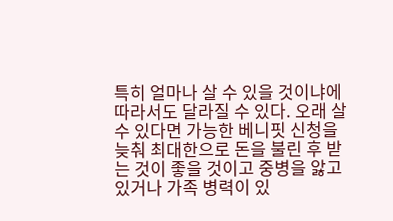특히 얼마나 살 수 있을 것이냐에 따라서도 달라질 수 있다. 오래 살수 있다면 가능한 베니핏 신청을 늦춰 최대한으로 돈을 불린 후 받는 것이 좋을 것이고 중병을 앓고 있거나 가족 병력이 있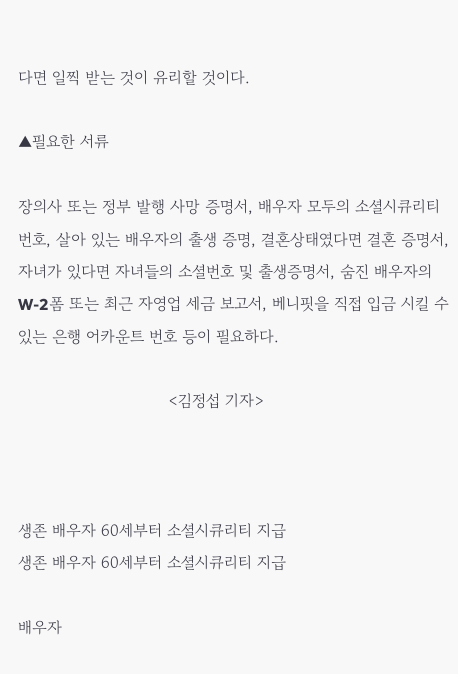다면 일찍 받는 것이 유리할 것이다.

▲필요한 서류

장의사 또는 정부 발행 사망 증명서, 배우자 모두의 소셜시큐리티 번호, 살아 있는 배우자의 출생 증명, 결혼상태였다면 결혼 증명서, 자녀가 있다면 자녀들의 소셜번호 및 출생증명서, 숨진 배우자의 W-2폼 또는 최근 자영업 세금 보고서, 베니핏을 직접 입금 시킬 수 있는 은행 어카운트 번호 등이 필요하다.

                              <김정섭 기자>



생존 배우자 60세부터 소셜시큐리티 지급
생존 배우자 60세부터 소셜시큐리티 지급

배우자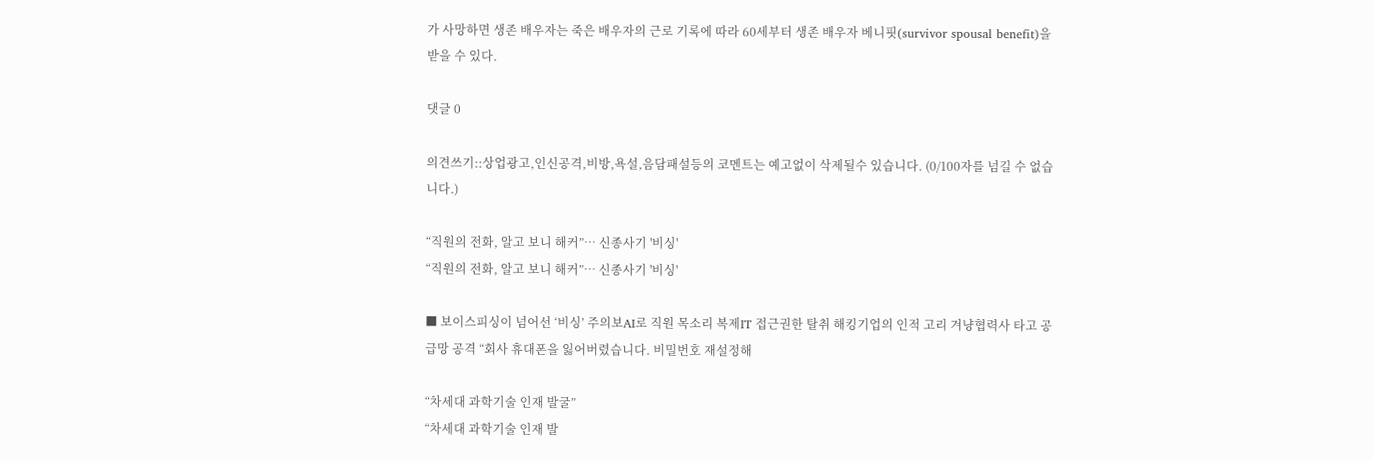가 사망하면 생존 배우자는 죽은 배우자의 근로 기록에 따라 60세부터 생존 배우자 베니핏(survivor spousal benefit)을 받을 수 있다.

댓글 0

의견쓰기::상업광고,인신공격,비방,욕설,음담패설등의 코멘트는 예고없이 삭제될수 있습니다. (0/100자를 넘길 수 없습니다.)

“직원의 전화, 알고 보니 해커”… 신종사기 '비싱'
“직원의 전화, 알고 보니 해커”… 신종사기 '비싱'

■ 보이스피싱이 넘어선 ‘비싱’ 주의보AI로 직원 목소리 복제IT 접근권한 탈취 해킹기업의 인적 고리 겨냥협력사 타고 공급망 공격 “회사 휴대폰을 잃어버렸습니다. 비밀번호 재설정해

“차세대 과학기술 인재 발굴”
“차세대 과학기술 인재 발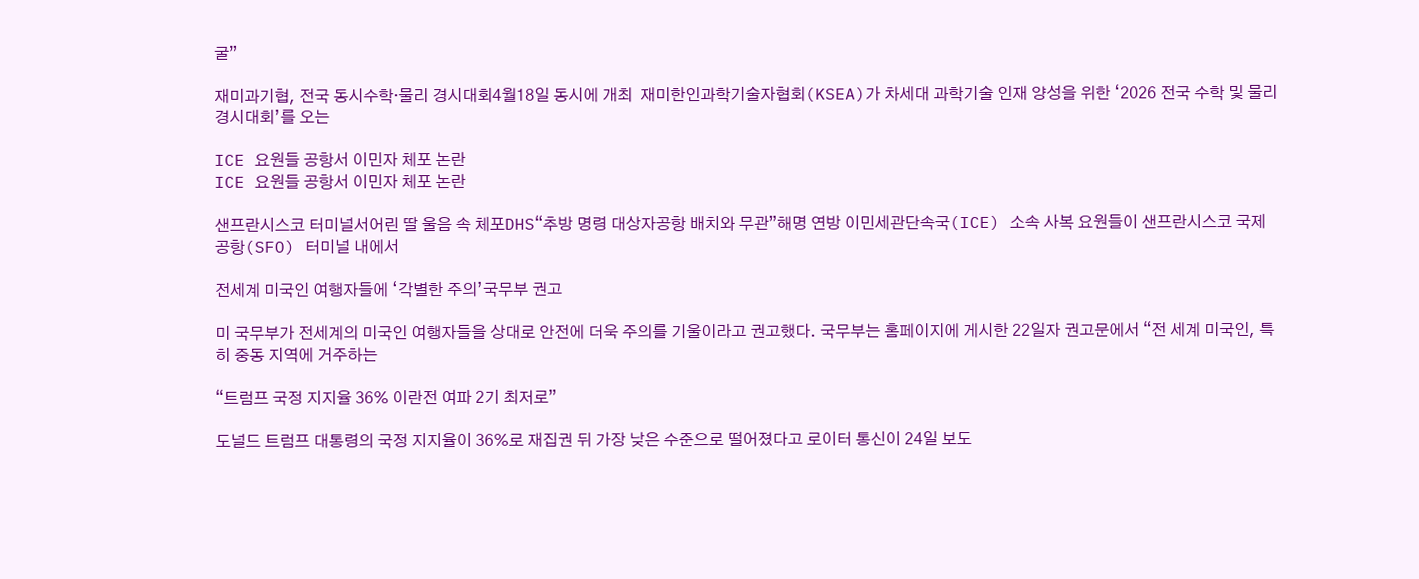굴”

재미과기협, 전국 동시수학·물리 경시대회4월18일 동시에 개최  재미한인과학기술자협회(KSEA)가 차세대 과학기술 인재 양성을 위한 ‘2026 전국 수학 및 물리 경시대회’를 오는

ICE 요원들 공항서 이민자 체포 논란
ICE 요원들 공항서 이민자 체포 논란

샌프란시스코 터미널서어린 딸 울음 속 체포DHS“추방 명령 대상자공항 배치와 무관”해명 연방 이민세관단속국(ICE) 소속 사복 요원들이 샌프란시스코 국제공항(SFO) 터미널 내에서

전세계 미국인 여행자들에 ‘각별한 주의’국무부 권고

미 국무부가 전세계의 미국인 여행자들을 상대로 안전에 더욱 주의를 기울이라고 권고했다. 국무부는 홈페이지에 게시한 22일자 권고문에서 “전 세계 미국인, 특히 중동 지역에 거주하는

“트럼프 국정 지지율 36% 이란전 여파 2기 최저로”

도널드 트럼프 대통령의 국정 지지율이 36%로 재집권 뒤 가장 낮은 수준으로 떨어졌다고 로이터 통신이 24일 보도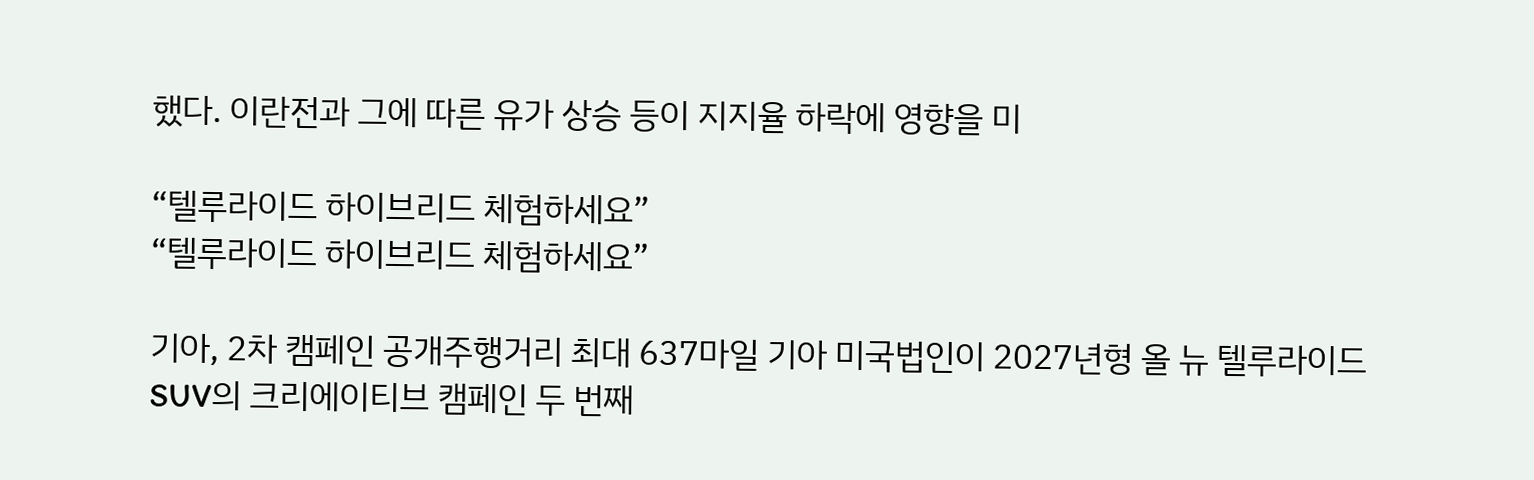했다. 이란전과 그에 따른 유가 상승 등이 지지율 하락에 영향을 미

“텔루라이드 하이브리드 체험하세요”
“텔루라이드 하이브리드 체험하세요”

기아, 2차 캠페인 공개주행거리 최대 637마일 기아 미국법인이 2027년형 올 뉴 텔루라이드 SUV의 크리에이티브 캠페인 두 번째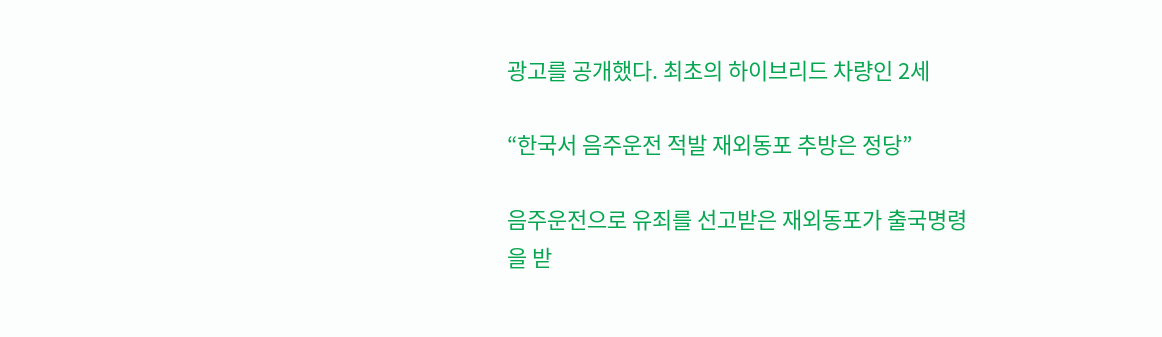광고를 공개했다. 최초의 하이브리드 차량인 2세

“한국서 음주운전 적발 재외동포 추방은 정당”

음주운전으로 유죄를 선고받은 재외동포가 출국명령을 받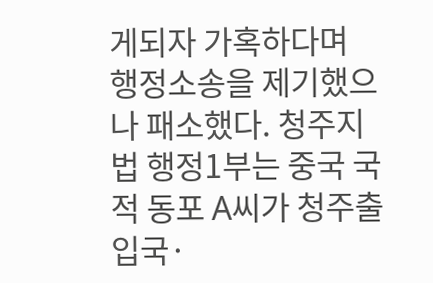게되자 가혹하다며 행정소송을 제기했으나 패소했다. 청주지법 행정1부는 중국 국적 동포 A씨가 청주출입국·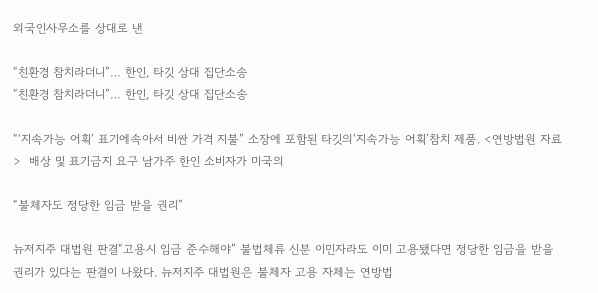외국인사무소를 상대로 낸

“친환경 참치라더니”… 한인, 타깃 상대 집단소송
“친환경 참치라더니”… 한인, 타깃 상대 집단소송

“‘지속가능 어획’ 표기에속아서 비싼 가격 지불” 소장에 포함된 타깃의‘지속가능 어획’참치 제품. <연방법원 자료>  배상 및 표기금지 요구 남가주 한인 소비자가 미국의

“불체자도 정당한 임금 받을 권리”

뉴저지주 대법원 판결“고용시 임금 준수해야” 불법체류 신분 이민자라도 이미 고용됐다면 정당한 임금을 받을 권리가 있다는 판결이 나왔다. 뉴저지주 대법원은 불체자 고용 자체는 연방법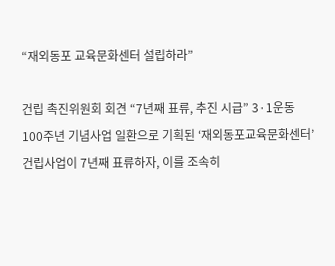“재외동포 교육문화센터 설립하라”

건립 촉진위원회 회견 “7년째 표류, 추진 시급” 3·1운동 100주년 기념사업 일환으로 기획된 ‘재외동포교육문화센터’ 건립사업이 7년째 표류하자, 이를 조속히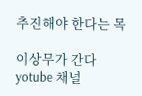추진해야 한다는 목

이상무가 간다 yotube 채널